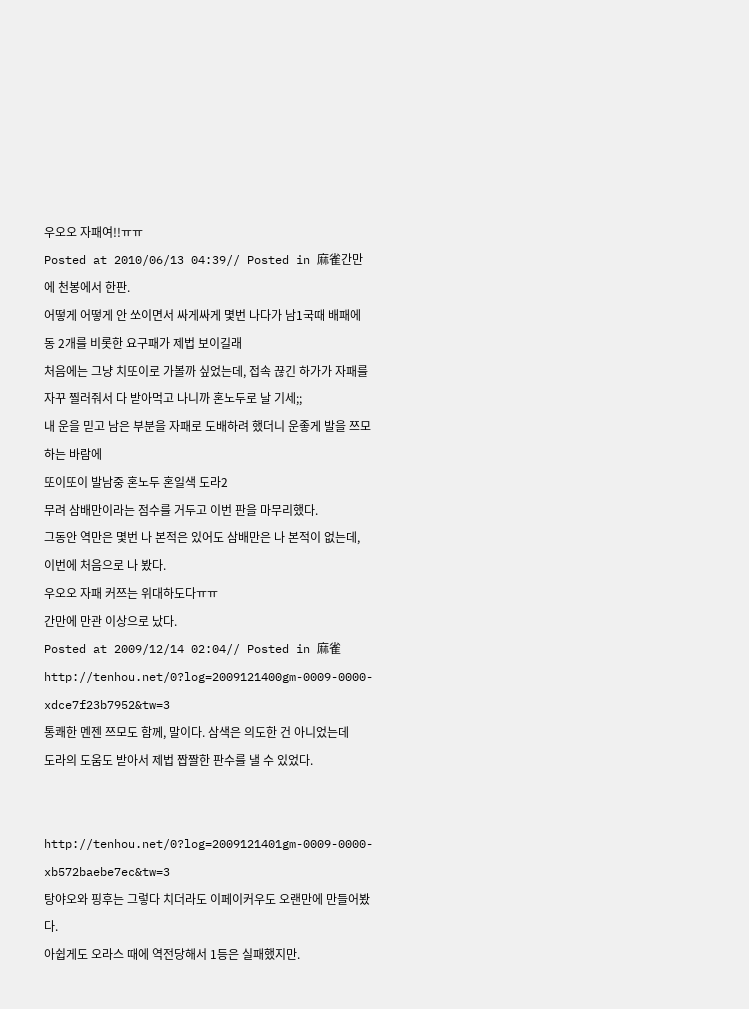우오오 자패여!!ㅠㅠ
Posted at 2010/06/13 04:39// Posted in 麻雀간만에 천봉에서 한판.
어떻게 어떻게 안 쏘이면서 싸게싸게 몇번 나다가 남1국때 배패에 동 2개를 비롯한 요구패가 제법 보이길래
처음에는 그냥 치또이로 가볼까 싶었는데, 접속 끊긴 하가가 자패를 자꾸 찔러줘서 다 받아먹고 나니까 혼노두로 날 기세;;
내 운을 믿고 남은 부분을 자패로 도배하려 했더니 운좋게 발을 쯔모하는 바람에
또이또이 발남중 혼노두 혼일색 도라2
무려 삼배만이라는 점수를 거두고 이번 판을 마무리했다.
그동안 역만은 몇번 나 본적은 있어도 삼배만은 나 본적이 없는데, 이번에 처음으로 나 봤다.
우오오 자패 커쯔는 위대하도다ㅠㅠ
간만에 만관 이상으로 났다.
Posted at 2009/12/14 02:04// Posted in 麻雀
http://tenhou.net/0?log=2009121400gm-0009-0000-xdce7f23b7952&tw=3
통쾌한 멘젠 쯔모도 함께, 말이다. 삼색은 의도한 건 아니었는데
도라의 도움도 받아서 제법 짭짤한 판수를 낼 수 있었다.


http://tenhou.net/0?log=2009121401gm-0009-0000-xb572baebe7ec&tw=3
탕야오와 핑후는 그렇다 치더라도 이페이커우도 오랜만에 만들어봤다.
아쉽게도 오라스 때에 역전당해서 1등은 실패했지만.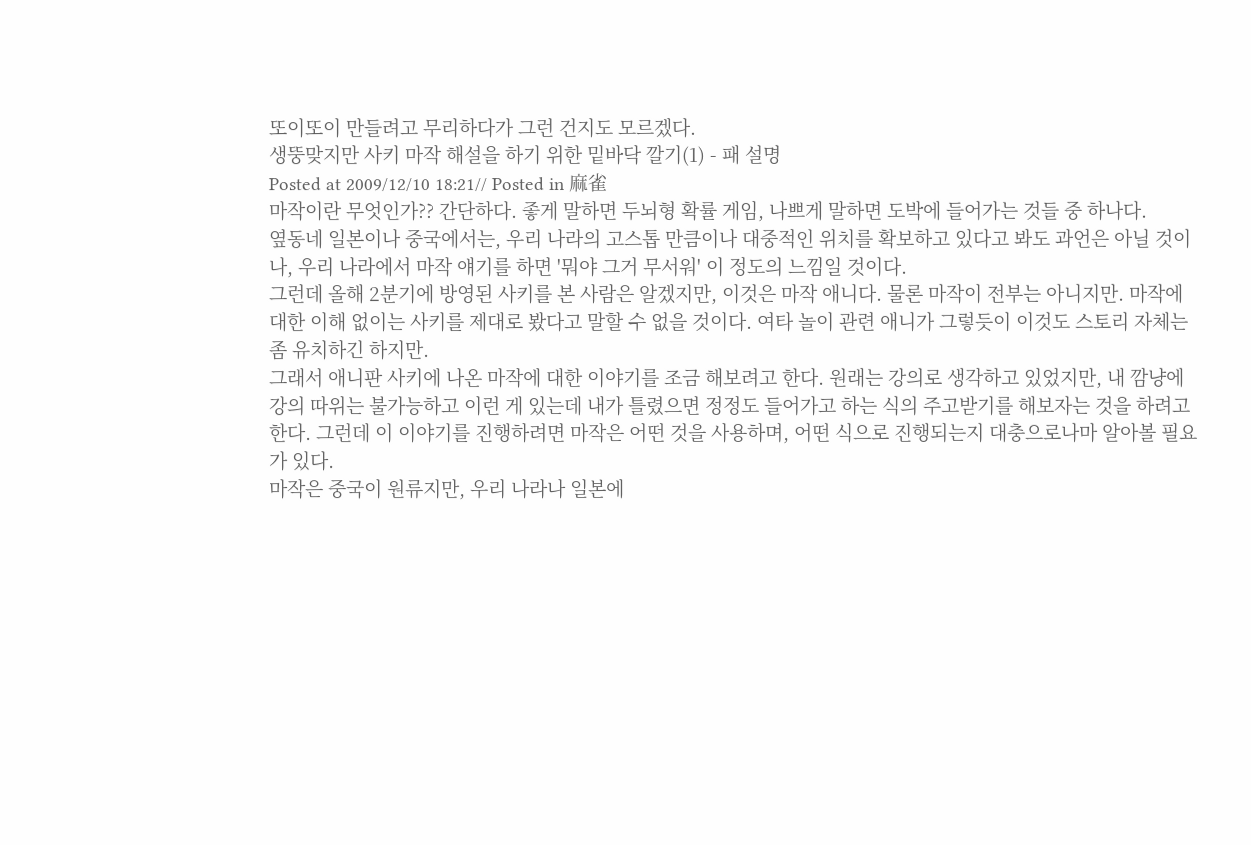또이또이 만들려고 무리하다가 그런 건지도 모르겠다.
생뚱맞지만 사키 마작 해설을 하기 위한 밑바닥 깔기(1) - 패 설명
Posted at 2009/12/10 18:21// Posted in 麻雀
마작이란 무엇인가?? 간단하다. 좋게 말하면 두뇌형 확률 게임, 나쁘게 말하면 도박에 들어가는 것들 중 하나다.
옆동네 일본이나 중국에서는, 우리 나라의 고스톱 만큼이나 대중적인 위치를 확보하고 있다고 봐도 과언은 아닐 것이나, 우리 나라에서 마작 얘기를 하면 '뭐야 그거 무서워' 이 정도의 느낌일 것이다.
그런데 올해 2분기에 방영된 사키를 본 사람은 알겠지만, 이것은 마작 애니다. 물론 마작이 전부는 아니지만. 마작에 대한 이해 없이는 사키를 제대로 봤다고 말할 수 없을 것이다. 여타 놀이 관련 애니가 그렇듯이 이것도 스토리 자체는 좀 유치하긴 하지만.
그래서 애니판 사키에 나온 마작에 대한 이야기를 조금 해보려고 한다. 원래는 강의로 생각하고 있었지만, 내 깜냥에 강의 따위는 불가능하고 이런 게 있는데 내가 틀렸으면 정정도 들어가고 하는 식의 주고받기를 해보자는 것을 하려고 한다. 그런데 이 이야기를 진행하려면 마작은 어떤 것을 사용하며, 어떤 식으로 진행되는지 대충으로나마 알아볼 필요가 있다.
마작은 중국이 원류지만, 우리 나라나 일본에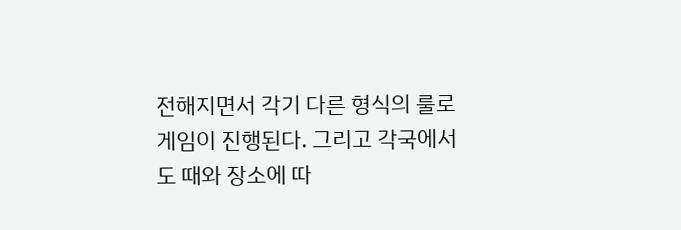전해지면서 각기 다른 형식의 룰로 게임이 진행된다. 그리고 각국에서도 때와 장소에 따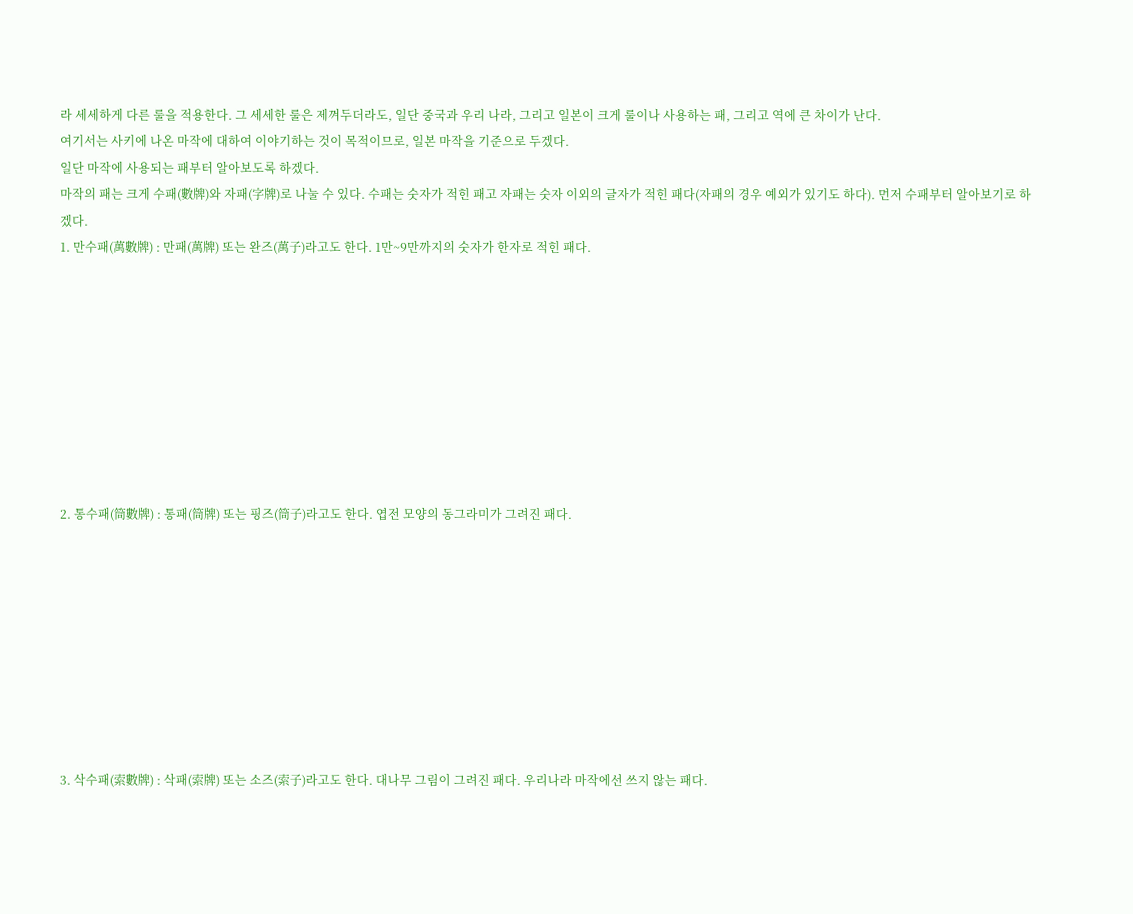라 세세하게 다른 룰을 적용한다. 그 세세한 룰은 제껴두더라도, 일단 중국과 우리 나라, 그리고 일본이 크게 룰이나 사용하는 패, 그리고 역에 큰 차이가 난다.
여기서는 사키에 나온 마작에 대하여 이야기하는 것이 목적이므로, 일본 마작을 기준으로 두겠다.
일단 마작에 사용되는 패부터 알아보도록 하겠다.
마작의 패는 크게 수패(數牌)와 자패(字牌)로 나눌 수 있다. 수패는 숫자가 적힌 패고 자패는 숫자 이외의 글자가 적힌 패다(자패의 경우 예외가 있기도 하다). 먼저 수패부터 알아보기로 하겠다.
1. 만수패(萬數牌) : 만패(萬牌) 또는 완즈(萬子)라고도 한다. 1만~9만까지의 숫자가 한자로 적힌 패다.









2. 통수패(筒數牌) : 통패(筒牌) 또는 핑즈(筒子)라고도 한다. 엽전 모양의 동그라미가 그려진 패다.









3. 삭수패(索數牌) : 삭패(索牌) 또는 소즈(索子)라고도 한다. 대나무 그림이 그려진 패다. 우리나라 마작에선 쓰지 않는 패다.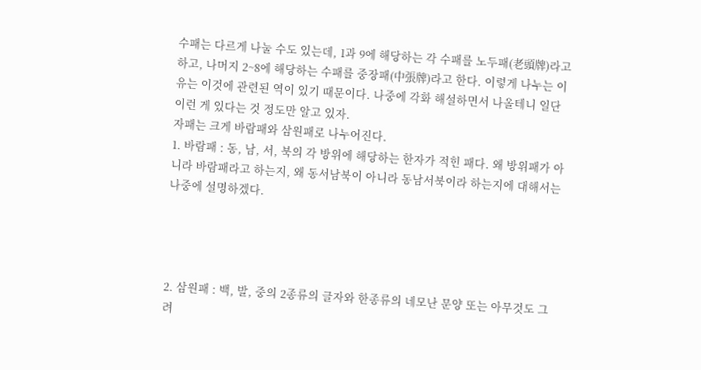수패는 다르게 나눌 수도 있는데, 1과 9에 해당하는 각 수패를 노두패(老頭牌)라고 하고, 나머지 2~8에 해당하는 수패를 중장패(中張牌)라고 한다. 이렇게 나누는 이유는 이것에 관련된 역이 있기 때문이다. 나중에 각화 해설하면서 나올테니 일단 이런 게 있다는 것 정도만 알고 있자.
자패는 크게 바람패와 삼원패로 나누어진다.
1. 바람패 : 동, 남, 서, 북의 각 방위에 해당하는 한자가 적힌 패다. 왜 방위패가 아니라 바람패라고 하는지, 왜 동서남북이 아니라 동남서북이라 하는지에 대해서는 나중에 설명하겠다.




2. 삼원패 : 백, 발, 중의 2종류의 글자와 한종류의 네모난 문양 또는 아무것도 그려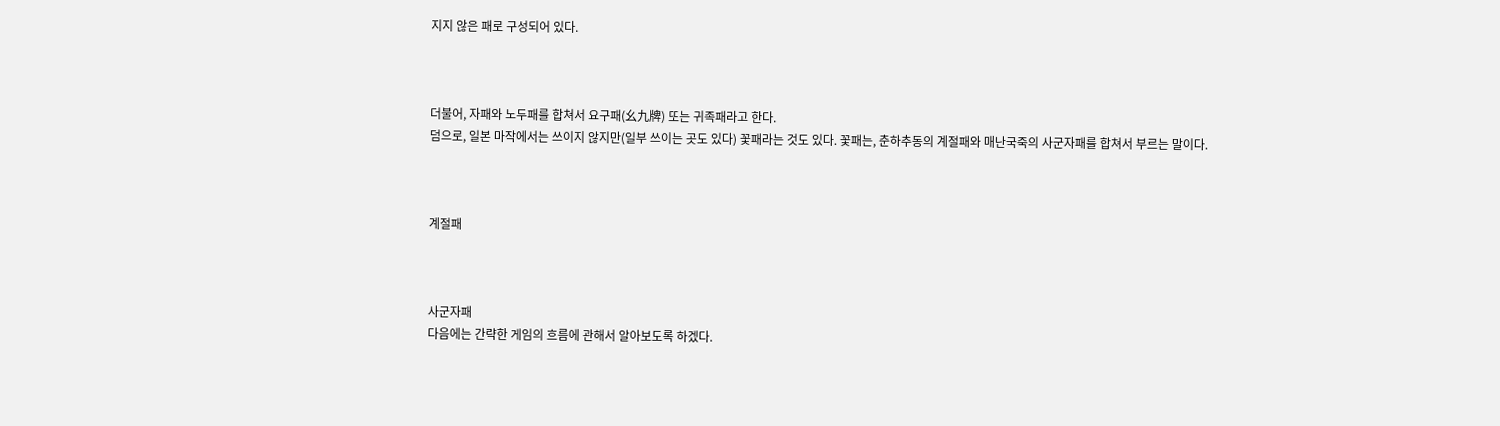지지 않은 패로 구성되어 있다.



더불어, 자패와 노두패를 합쳐서 요구패(幺九牌) 또는 귀족패라고 한다.
덤으로, 일본 마작에서는 쓰이지 않지만(일부 쓰이는 곳도 있다) 꽃패라는 것도 있다. 꽃패는, 춘하추동의 계절패와 매난국죽의 사군자패를 합쳐서 부르는 말이다.



계절패



사군자패
다음에는 간략한 게임의 흐름에 관해서 알아보도록 하겠다.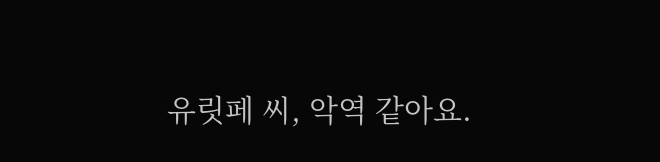유릿페 씨, 악역 같아요.